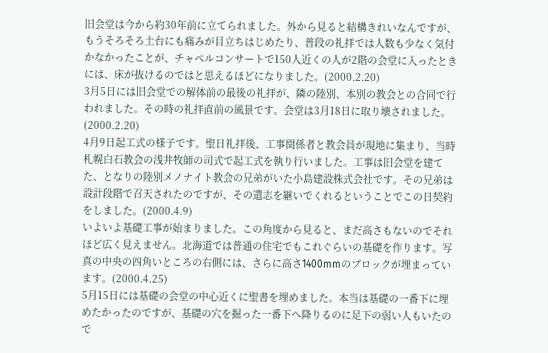旧会堂は今から約30年前に立てられました。外から見ると結構きれいなんですが、もうそろそろ土台にも痛みが目立ちはじめたり、普段の礼拝では人数も少なく気付かなかったことが、チャペルコンサートで150人近くの人が2階の会堂に入ったときには、床が抜けるのではと思えるほどになりました。(2000.2.20)
3月5日には旧会堂での解体前の最後の礼拝が、隣の陸別、本別の教会との合同で行われました。その時の礼拝直前の風景です。会堂は3月18日に取り壊されました。(2000.2.20)
4月9日起工式の様子です。聖日礼拝後、工事関係者と教会員が現地に集まり、当時札幌白石教会の浅井牧師の司式で起工式を執り行いました。工事は旧会堂を建てた、となりの陸別メノナイト教会の兄弟がいた小島建設株式会社です。その兄弟は設計段階で召天されたのですが、その遺志を継いでくれるということでこの日契約をしました。(2000.4.9)
いよいよ基礎工事が始まりました。この角度から見ると、まだ高さもないのでそれほど広く見えません。北海道では普通の住宅でもこれぐらいの基礎を作ります。写真の中央の四角いところの右側には、さらに高さ1400mmのブロックが埋まっています。(2000.4.25)
5月15日には基礎の会堂の中心近くに聖書を埋めました。本当は基礎の一番下に埋めたかったのですが、基礎の穴を掘った一番下へ降りるのに足下の弱い人もいたので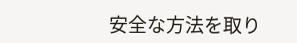安全な方法を取り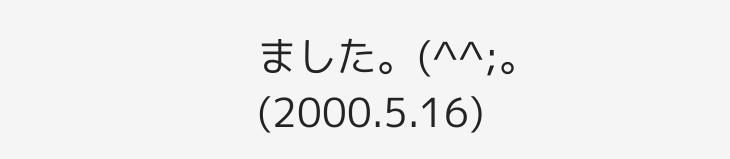ました。(^^;。(2000.5.16)